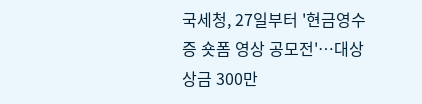국세청, 27일부터 '현금영수증 숏폼 영상 공모전'…대상 상금 300만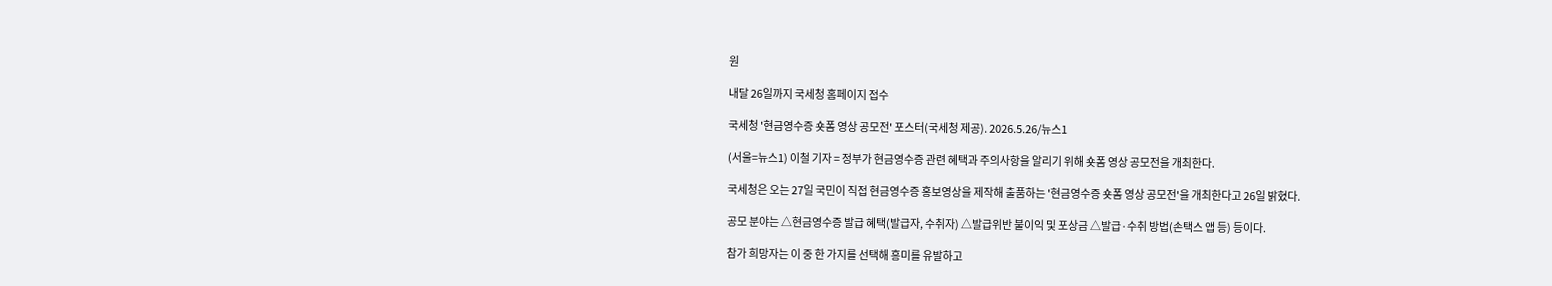원

내달 26일까지 국세청 홈페이지 접수

국세청 '현금영수증 숏폼 영상 공모전' 포스터(국세청 제공). 2026.5.26/뉴스1

(서울=뉴스1) 이철 기자 = 정부가 현금영수증 관련 혜택과 주의사항을 알리기 위해 숏폼 영상 공모전을 개최한다.

국세청은 오는 27일 국민이 직접 현금영수증 홍보영상을 제작해 출품하는 '현금영수증 숏폼 영상 공모전'을 개최한다고 26일 밝혔다.

공모 분야는 △현금영수증 발급 혜택(발급자, 수취자) △발급위반 불이익 및 포상금 △발급·수취 방법(손택스 앱 등) 등이다.

참가 희망자는 이 중 한 가지를 선택해 흥미를 유발하고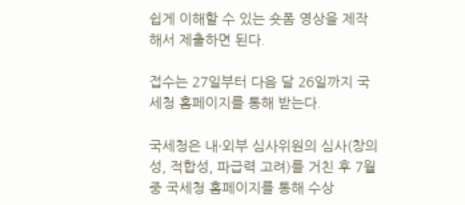쉽게 이해할 수 있는 숏폼 영상을 제작해서 제출하면 된다.

접수는 27일부터 다음 달 26일까지 국세청 홈페이지를 통해 받는다.

국세청은 내·외부 심사위원의 심사(창의성, 적합성, 파급력 고려)를 거친 후 7월 중 국세청 홈페이지를 통해 수상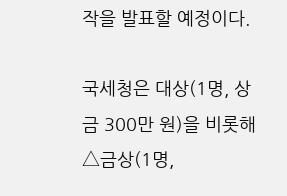작을 발표할 예정이다.

국세청은 대상(1명, 상금 300만 원)을 비롯해 △금상(1명,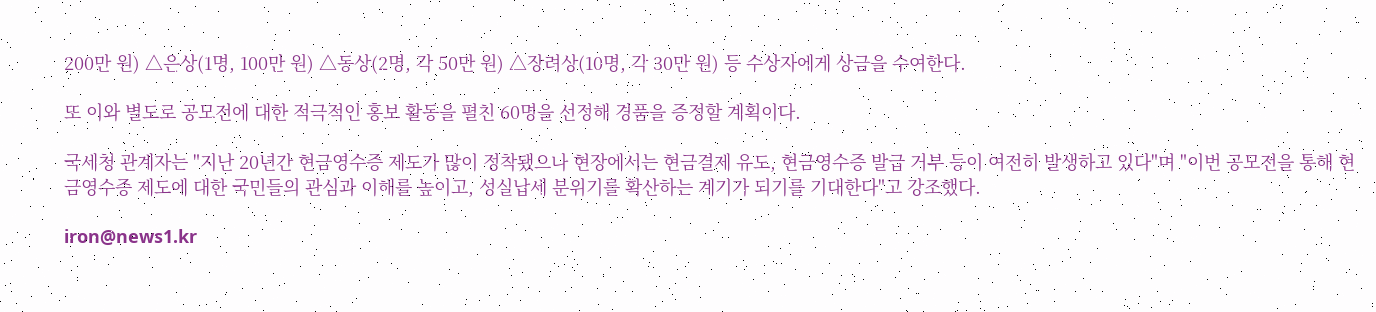200만 원) △은상(1명, 100만 원) △동상(2명, 각 50만 원) △장려상(10명, 각 30만 원) 등 수상자에게 상금을 수여한다.

또 이와 별도로 공모전에 대한 적극적인 홍보 활동을 펼친 60명을 선정해 경품을 증정할 계획이다.

국세청 관계자는 "지난 20년간 현금영수증 제도가 많이 정착됐으나 현장에서는 현금결제 유도, 현금영수증 발급 거부 등이 여전히 발생하고 있다"며 "이번 공모전을 통해 현금영수증 제도에 대한 국민들의 관심과 이해를 높이고, 성실납세 분위기를 확산하는 계기가 되기를 기대한다"고 강조했다.

iron@news1.kr